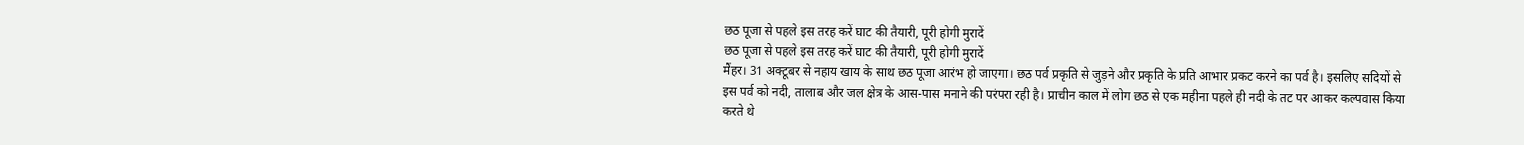छठ पूजा से पहले इस तरह करें घाट की तैयारी, पूरी होगी मुरादें
छठ पूजा से पहले इस तरह करें घाट की तैयारी, पूरी होगी मुरादें
मैंहर। 31 अक्टूबर से नहाय खाय के साथ छठ पूजा आरंभ हो जाएगा। छठ पर्व प्रकृति से जुड़ने और प्रकृति के प्रति आभार प्रकट करने का पर्व है। इसलिए सदियों से इस पर्व को नदी, तालाब और जल क्षेत्र के आस-पास मनाने की परंपरा रही है। प्राचीन काल में लोग छठ से एक महीना पहले ही नदी के तट पर आकर कल्पवास किया करते थे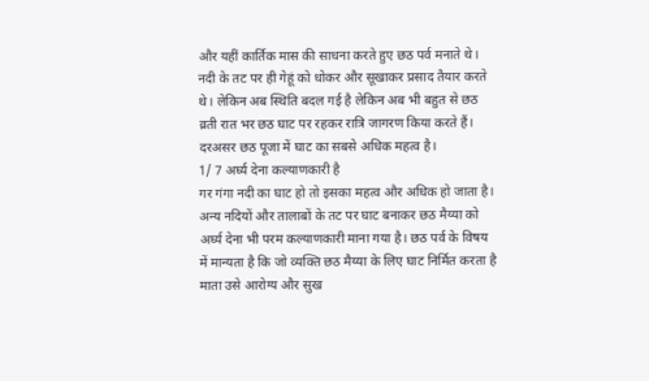और यहीं कार्तिक मास की साधना करते हुए छठ पर्व मनाते थे। नदी के तट पर ही गेहूं को धोकर और सूखाकर प्रसाद तैयार करते थे। लेकिन अब स्थिति बदल गई है लेकिन अब भी बहुत से छठ व्रती रात भर छठ घाट पर रहकर रात्रि जागरण किया करते हैं। दरअसर छठ पूजा में घाट का सबसे अधिक महत्व है।
1/ 7 अर्घ्य देना कल्याणकारी है
गर गंगा नदी का घाट हो तो इसका महत्व और अधिक हो जाता है। अन्य नदियों और तालाबों के तट पर घाट बनाकर छठ मैय्या को अर्घ्य देना भी परम कल्याणकारी माना गया है। छठ पर्व के विषय में मान्यता है कि जो व्यक्ति छठ मैय्या के लिए घाट निर्मित करता है माता उसे आरोग्य और सुख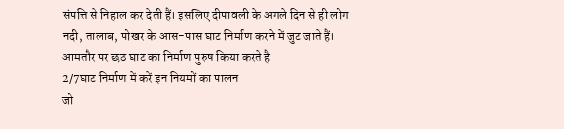संपत्ति से निहाल कर देती हैं। इसलिए दीपावली के अगले दिन से ही लोग नदी, तालाब, पोखर के आस-पास घाट निर्माण करने में जुट जाते हैं। आमतौर पर छठ घाट का निर्माण पुरुष किया करते है
2/7घाट निर्माण में करें इन नियमों का पालन
जो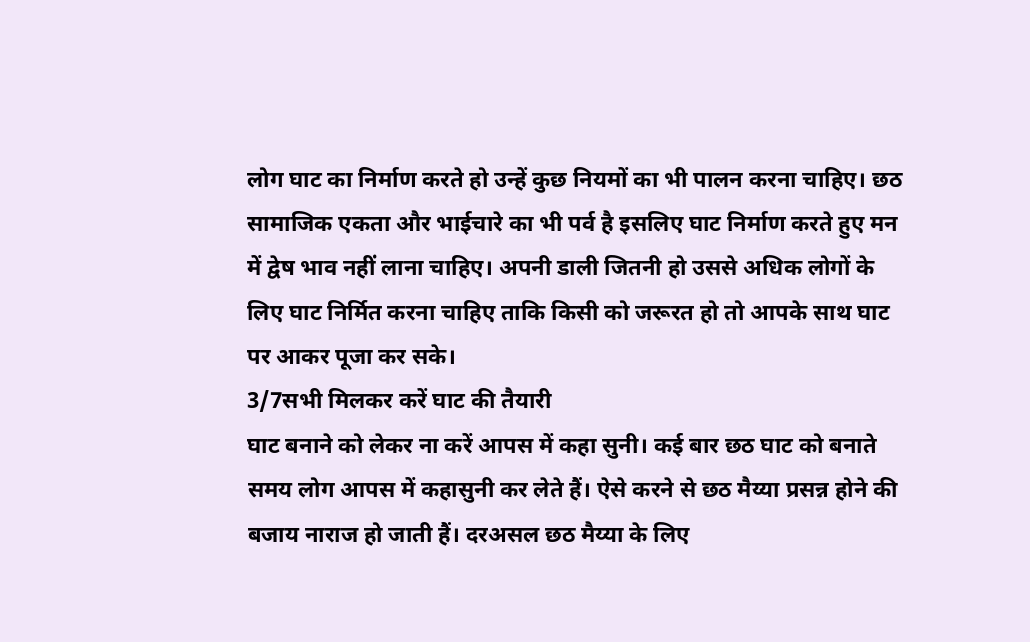लोग घाट का निर्माण करते हो उन्हें कुछ नियमों का भी पालन करना चाहिए। छठ सामाजिक एकता और भाईचारे का भी पर्व है इसलिए घाट निर्माण करते हुए मन में द्वेष भाव नहीं लाना चाहिए। अपनी डाली जितनी हो उससे अधिक लोगों के लिए घाट निर्मित करना चाहिए ताकि किसी को जरूरत हो तो आपके साथ घाट पर आकर पूजा कर सके।
3/7सभी मिलकर करें घाट की तैयारी
घाट बनाने को लेकर ना करें आपस में कहा सुनी। कई बार छठ घाट को बनाते समय लोग आपस में कहासुनी कर लेते हैं। ऐसे करने से छठ मैय्या प्रसन्न होने की बजाय नाराज हो जाती हैं। दरअसल छठ मैय्या के लिए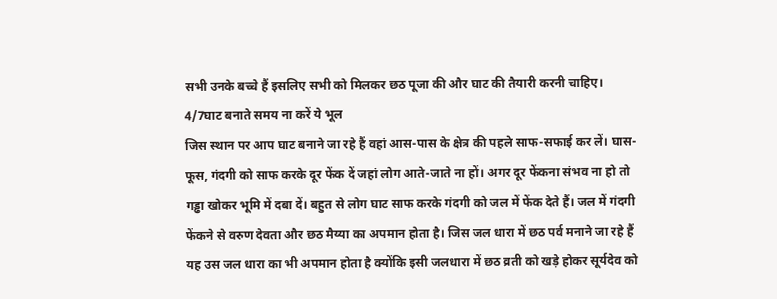सभी उनके बच्चे हैं इसलिए सभी को मिलकर छठ पूजा की और घाट की तैयारी करनी चाहिए।
4/7घाट बनाते समय ना करें ये भूल
जिस स्थान पर आप घाट बनाने जा रहे हैं वहां आस-पास के क्षेत्र की पहले साफ-सफाई कर लें। घास-फूस, गंदगी को साफ करके दूर फेंक दें जहां लोग आते-जाते ना हों। अगर दूर फेंकना संभव ना हो तो गड्ढा खोकर भूमि में दबा दें। बहुत से लोग घाट साफ करके गंदगी को जल में फेंक देते हैं। जल में गंदगी फेंकने से वरुण देवता और छठ मैय्या का अपमान होता है। जिस जल धारा में छठ पर्व मनाने जा रहे हैं यह उस जल धारा का भी अपमान होता है क्योंकि इसी जलधारा में छठ व्रती को खड़े होकर सूर्यदेव को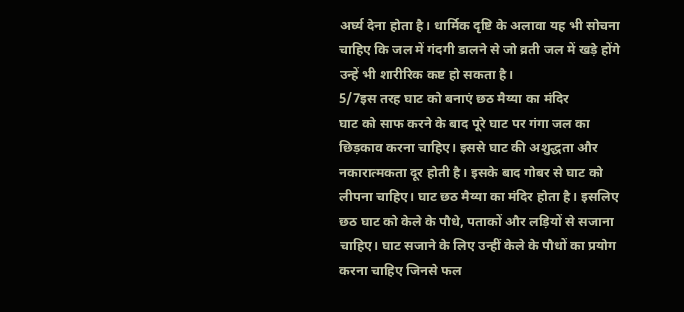अर्घ्य देना होता है। धार्मिक दृष्टि के अलावा यह भी सोचना चाहिए कि जल में गंदगी डालने से जो व्रती जल में खड़े होंगे उन्हें भी शारीरिक कष्ट हो सकता है।
5/7इस तरह घाट को बनाएं छठ मैय्या का मंदिर
घाट को साफ करने के बाद पूरे घाट पर गंगा जल का छिड़काव करना चाहिए। इससे घाट की अशुद्धता और नकारात्मकता दूर होती है। इसके बाद गोबर से घाट को लीपना चाहिए। घाट छठ मैय्या का मंदिर होता है। इसलिए छठ घाट को केले के पौधे, पताकों और लड़ियों से सजाना चाहिए। घाट सजाने के लिए उन्हीं केले के पौधों का प्रयोग करना चाहिए जिनसे फल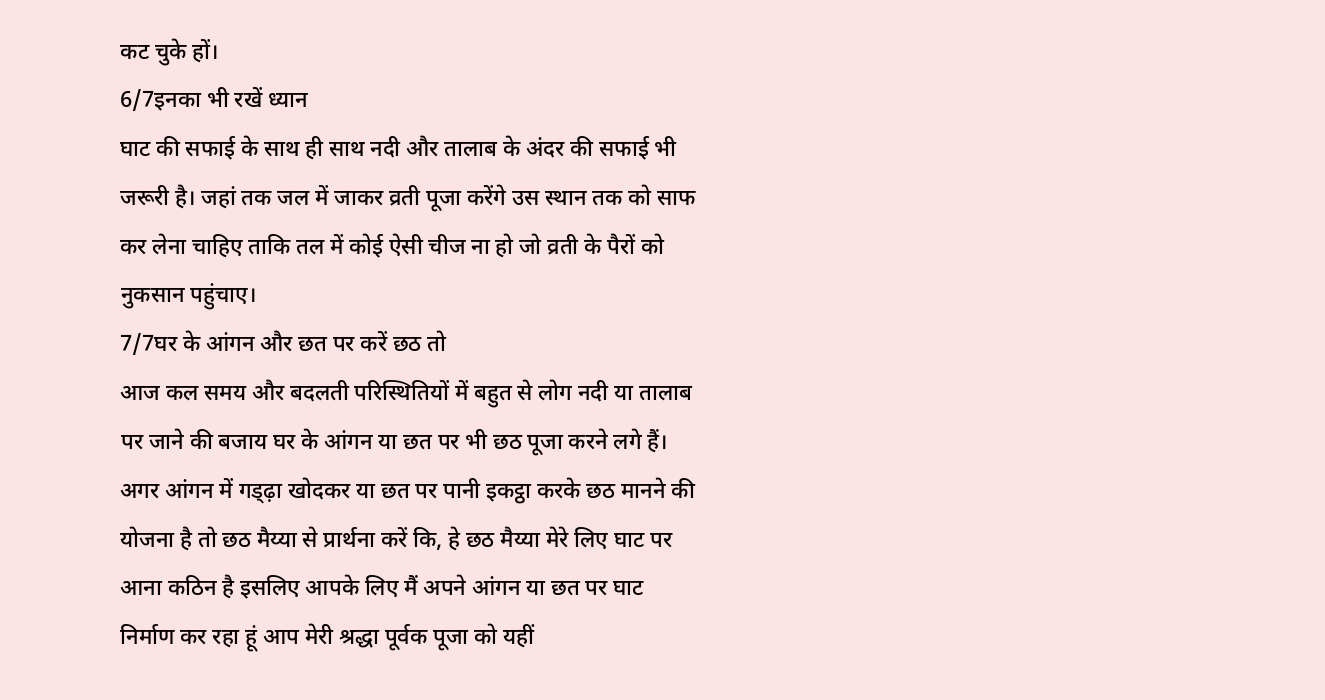कट चुके हों।
6/7इनका भी रखें ध्यान
घाट की सफाई के साथ ही साथ नदी और तालाब के अंदर की सफाई भी जरूरी है। जहां तक जल में जाकर व्रती पूजा करेंगे उस स्थान तक को साफ कर लेना चाहिए ताकि तल में कोई ऐसी चीज ना हो जो व्रती के पैरों को नुकसान पहुंचाए।
7/7घर के आंगन और छत पर करें छठ तो
आज कल समय और बदलती परिस्थितियों में बहुत से लोग नदी या तालाब पर जाने की बजाय घर के आंगन या छत पर भी छठ पूजा करने लगे हैं। अगर आंगन में गड्ढ़ा खोदकर या छत पर पानी इकट्ठा करके छठ मानने की योजना है तो छठ मैय्या से प्रार्थना करें कि, हे छठ मैय्या मेरे लिए घाट पर आना कठिन है इसलिए आपके लिए मैं अपने आंगन या छत पर घाट निर्माण कर रहा हूं आप मेरी श्रद्धा पूर्वक पूजा को यहीं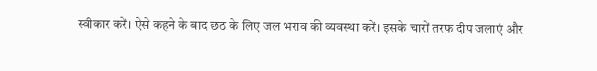स्वीकार करें। ऐसे कहने के बाद छठ के लिए जल भराव की व्यवस्था करें। इसके चारों तरफ दीप जलाएं और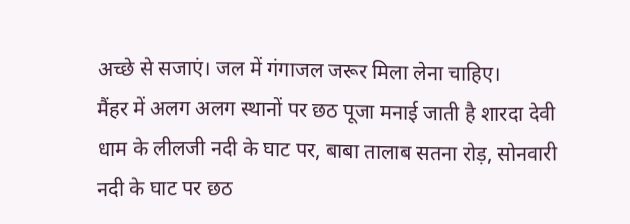अच्छे से सजाएं। जल में गंगाजल जरूर मिला लेना चाहिए।
मैंहर में अलग अलग स्थानों पर छठ पूजा मनाई जाती है शारदा देवी धाम के लीलजी नदी के घाट पर, बाबा तालाब सतना रोड़, सोनवारी नदी के घाट पर छठ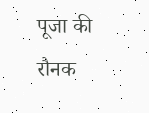पूजा की रौनक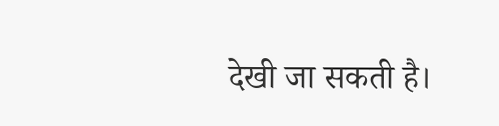देखी जा सकती है।